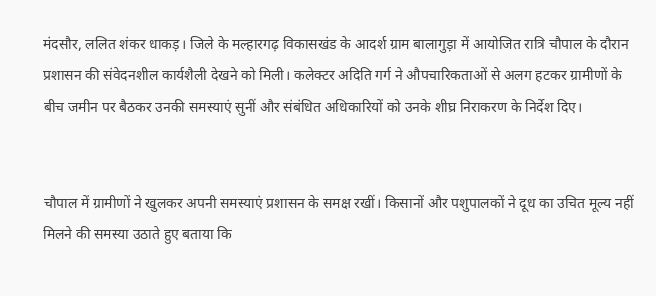मंदसौर, ललित शंकर धाकड़। जिले के मल्हारगढ़ विकासखंड के आदर्श ग्राम बालागुड़ा में आयोजित रात्रि चौपाल के दौरान प्रशासन की संवेदनशील कार्यशैली देखने को मिली। कलेक्टर अदिति गर्ग ने औपचारिकताओं से अलग हटकर ग्रामीणों के बीच जमीन पर बैठकर उनकी समस्याएं सुनीं और संबंधित अधिकारियों को उनके शीघ्र निराकरण के निर्देश दिए।


चौपाल में ग्रामीणों ने खुलकर अपनी समस्याएं प्रशासन के समक्ष रखीं। किसानों और पशुपालकों ने दूध का उचित मूल्य नहीं मिलने की समस्या उठाते हुए बताया कि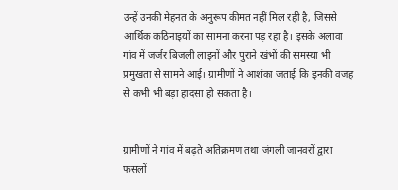उन्हें उनकी मेहनत के अनुरूप कीमत नहीं मिल रही है, जिससे आर्थिक कठिनाइयों का सामना करना पड़ रहा है। इसके अलावा गांव में जर्जर बिजली लाइनों और पुराने खंभों की समस्या भी प्रमुखता से सामने आई। ग्रामीणों ने आशंका जताई कि इनकी वजह से कभी भी बड़ा हादसा हो सकता है।


ग्रामीणों ने गांव में बढ़ते अतिक्रमण तथा जंगली जानवरों द्वारा फसलों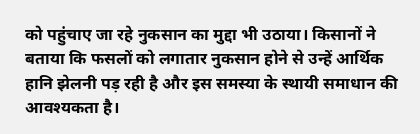को पहुंचाए जा रहे नुकसान का मुद्दा भी उठाया। किसानों ने बताया कि फसलों को लगातार नुकसान होने से उन्हें आर्थिक हानि झेलनी पड़ रही है और इस समस्या के स्थायी समाधान की आवश्यकता है।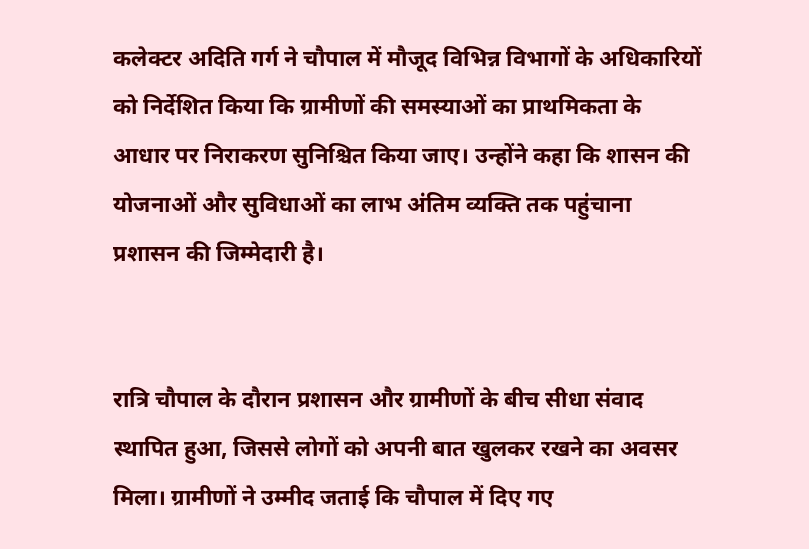कलेक्टर अदिति गर्ग ने चौपाल में मौजूद विभिन्न विभागों के अधिकारियों को निर्देशित किया कि ग्रामीणों की समस्याओं का प्राथमिकता के आधार पर निराकरण सुनिश्चित किया जाए। उन्होंने कहा कि शासन की योजनाओं और सुविधाओं का लाभ अंतिम व्यक्ति तक पहुंचाना प्रशासन की जिम्मेदारी है।


रात्रि चौपाल के दौरान प्रशासन और ग्रामीणों के बीच सीधा संवाद स्थापित हुआ, जिससे लोगों को अपनी बात खुलकर रखने का अवसर मिला। ग्रामीणों ने उम्मीद जताई कि चौपाल में दिए गए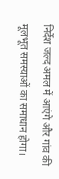निर्देश जल्द अमल में आएंगे और गांव की मूलभूत समस्याओं का समाधान होगा।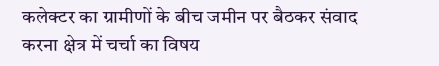कलेक्टर का ग्रामीणों के बीच जमीन पर बैठकर संवाद करना क्षेत्र में चर्चा का विषय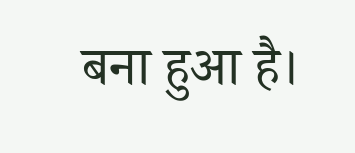बना हुआ है।